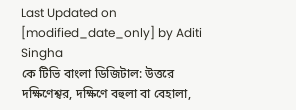Last Updated on [modified_date_only] by Aditi Singha
কে টিভি বাংলা ডিজিটাল: উত্তরে দক্ষিণেশ্বর, দক্ষিণে বহুলা বা বেহালা,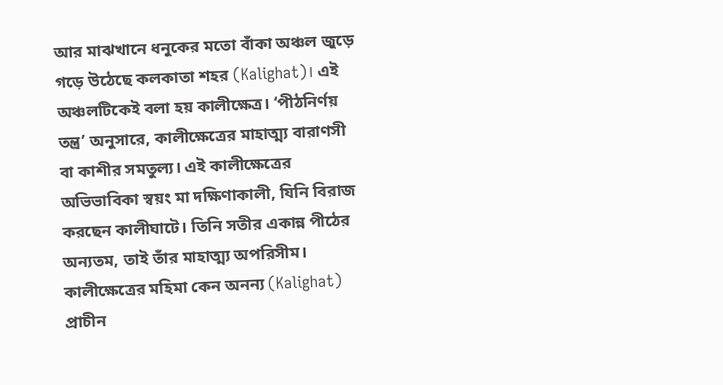আর মাঝখানে ধনুকের মতো বাঁকা অঞ্চল জুড়ে গড়ে উঠেছে কলকাতা শহর (Kalighat)। এই অঞ্চলটিকেই বলা হয় কালীক্ষেত্র। ‘পীঠনির্ণয় তন্ত্র’ অনুসারে, কালীক্ষেত্রের মাহাত্ম্য বারাণসী বা কাশীর সমতুল্য। এই কালীক্ষেত্রের অভিভাবিকা স্বয়ং মা দক্ষিণাকালী, যিনি বিরাজ করছেন কালীঘাটে। তিনি সতীর একান্ন পীঠের অন্যতম, তাই তাঁর মাহাত্ম্য অপরিসীম।
কালীক্ষেত্রের মহিমা কেন অনন্য (Kalighat)
প্রাচীন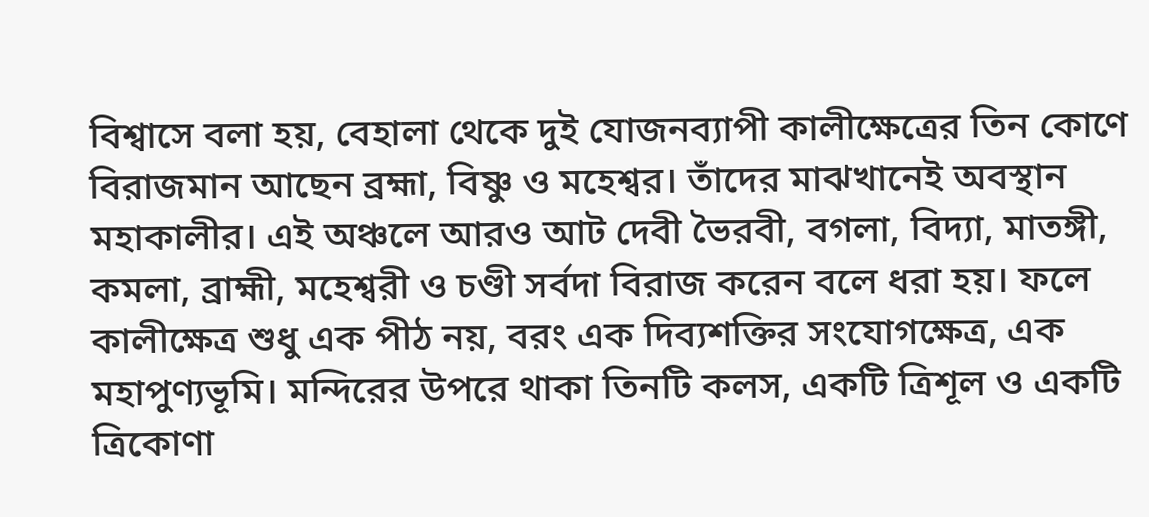বিশ্বাসে বলা হয়, বেহালা থেকে দুই যোজনব্যাপী কালীক্ষেত্রের তিন কোণে বিরাজমান আছেন ব্রহ্মা, বিষ্ণু ও মহেশ্বর। তাঁদের মাঝখানেই অবস্থান মহাকালীর। এই অঞ্চলে আরও আট দেবী ভৈরবী, বগলা, বিদ্যা, মাতঙ্গী, কমলা, ব্রাহ্মী, মহেশ্বরী ও চণ্ডী সর্বদা বিরাজ করেন বলে ধরা হয়। ফলে কালীক্ষেত্র শুধু এক পীঠ নয়, বরং এক দিব্যশক্তির সংযোগক্ষেত্র, এক মহাপুণ্যভূমি। মন্দিরের উপরে থাকা তিনটি কলস, একটি ত্রিশূল ও একটি ত্রিকোণা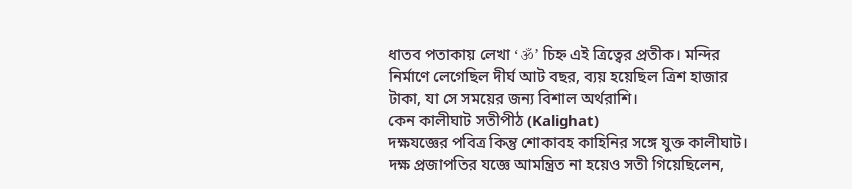ধাতব পতাকায় লেখা ‘ॐ’ চিহ্ন এই ত্রিত্বের প্রতীক। মন্দির নির্মাণে লেগেছিল দীর্ঘ আট বছর, ব্যয় হয়েছিল ত্রিশ হাজার টাকা, যা সে সময়ের জন্য বিশাল অর্থরাশি।
কেন কালীঘাট সতীপীঠ (Kalighat)
দক্ষযজ্ঞের পবিত্র কিন্তু শোকাবহ কাহিনির সঙ্গে যুক্ত কালীঘাট। দক্ষ প্রজাপতির যজ্ঞে আমন্ত্রিত না হয়েও সতী গিয়েছিলেন,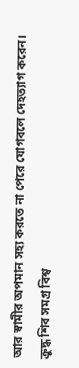আর স্বামীর অপমান সহ্য করতে না পেরে যোগবলে দেহত্যাগ করেন। ক্রুদ্ধ শিব সমগ্র বিশ্ব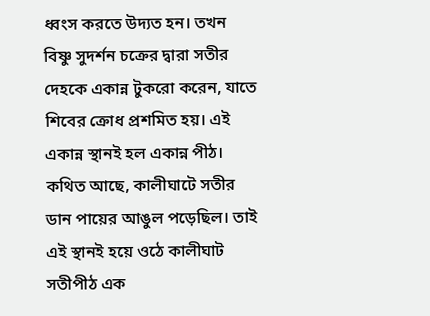ধ্বংস করতে উদ্যত হন। তখন বিষ্ণু সুদর্শন চক্রের দ্বারা সতীর দেহকে একান্ন টুকরো করেন, যাতে শিবের ক্রোধ প্রশমিত হয়। এই একান্ন স্থানই হল একান্ন পীঠ।
কথিত আছে, কালীঘাটে সতীর ডান পায়ের আঙুল পড়েছিল। তাই এই স্থানই হয়ে ওঠে কালীঘাট সতীপীঠ এক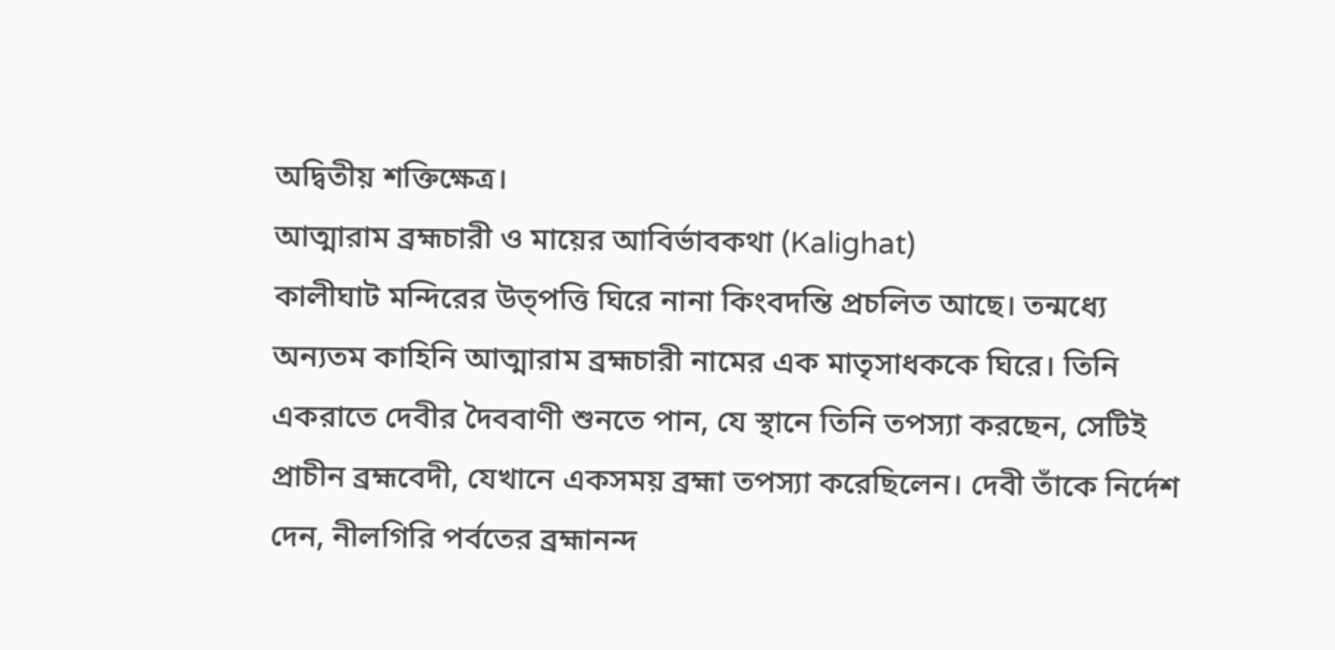অদ্বিতীয় শক্তিক্ষেত্র।
আত্মারাম ব্রহ্মচারী ও মায়ের আবির্ভাবকথা (Kalighat)
কালীঘাট মন্দিরের উত্পত্তি ঘিরে নানা কিংবদন্তি প্রচলিত আছে। তন্মধ্যে অন্যতম কাহিনি আত্মারাম ব্রহ্মচারী নামের এক মাতৃসাধককে ঘিরে। তিনি একরাতে দেবীর দৈববাণী শুনতে পান, যে স্থানে তিনি তপস্যা করছেন, সেটিই প্রাচীন ব্রহ্মবেদী, যেখানে একসময় ব্রহ্মা তপস্যা করেছিলেন। দেবী তাঁকে নির্দেশ দেন, নীলগিরি পর্বতের ব্রহ্মানন্দ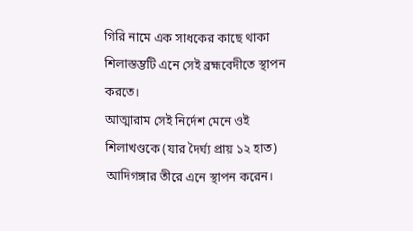গিরি নামে এক সাধকের কাছে থাকা শিলাস্তম্ভটি এনে সেই ব্রহ্মবেদীতে স্থাপন করতে।
আত্মারাম সেই নির্দেশ মেনে ওই শিলাখণ্ডকে (যার দৈর্ঘ্য প্রায় ১২ হাত) আদিগঙ্গার তীরে এনে স্থাপন করেন।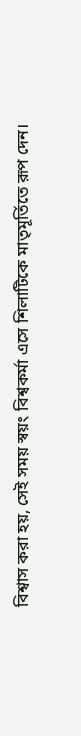বিশ্বাস করা হয়, সেই সময় স্বয়ং বিশ্বকর্মা এসে শিলাটিকে মাতৃমূর্তিতে রূপ দেন।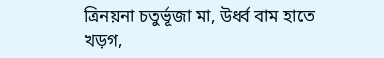ত্রিনয়না চতুর্ভূজা মা, উর্ধ্ব বাম হাতে খড়গ,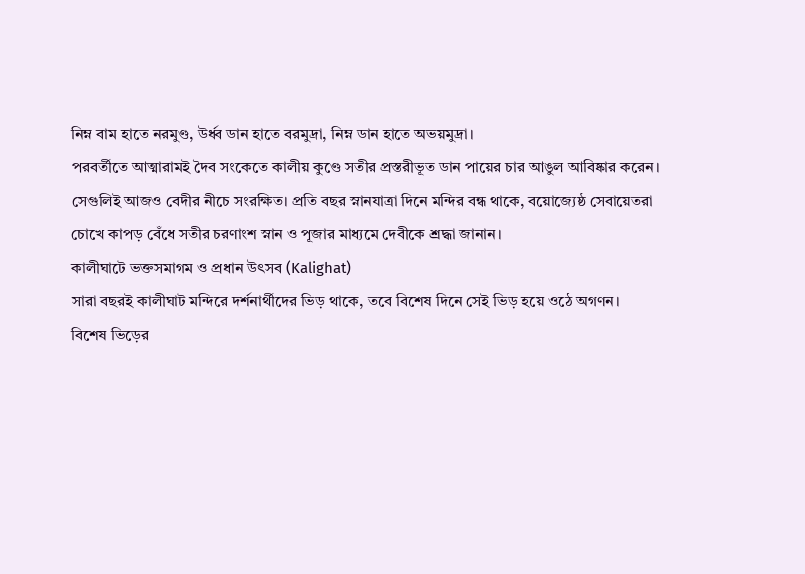নিম্ন বাম হাতে নরমুণ্ড, উর্ধ্ব ডান হাতে বরমুদ্রা, নিম্ন ডান হাতে অভয়মুদ্রা।
পরবর্তীতে আত্মারামই দৈব সংকেতে কালীয় কুণ্ডে সতীর প্রস্তরীভূত ডান পায়ের চার আঙুল আবিষ্কার করেন।
সেগুলিই আজও বেদীর নীচে সংরক্ষিত। প্রতি বছর স্নানযাত্রা দিনে মন্দির বন্ধ থাকে, বয়োজ্যেষ্ঠ সেবায়েতরা চোখে কাপড় বেঁধে সতীর চরণাংশ স্নান ও পূজার মাধ্যমে দেবীকে শ্রদ্ধা জানান।
কালীঘাটে ভক্তসমাগম ও প্রধান উৎসব (Kalighat)
সারা বছরই কালীঘাট মন্দিরে দর্শনার্থীদের ভিড় থাকে, তবে বিশেষ দিনে সেই ভিড় হয়ে ওঠে অগণন।
বিশেষ ভিড়ের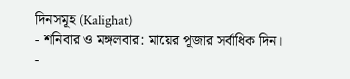দিনসমূহ (Kalighat)
- শনিবার ও মঙ্গলবার: মায়ের পূজার সর্বাধিক দিন।
-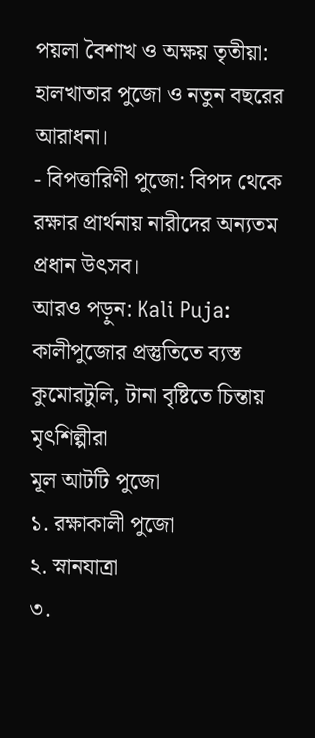পয়লা বৈশাখ ও অক্ষয় তৃতীয়া: হালখাতার পুজো ও নতুন বছরের আরাধনা।
- বিপত্তারিণী পুজো: বিপদ থেকে রক্ষার প্রার্থনায় নারীদের অন্যতম প্রধান উৎসব।
আরও পড়ুন: Kali Puja: কালীপুজোর প্রস্তুতিতে ব্যস্ত কুমোরটুলি, টানা বৃষ্টিতে চিন্তায় মৃৎশিল্পীরা
মূল আটটি পুজো
১. রক্ষাকালী পুজো
২. স্নানযাত্রা
৩.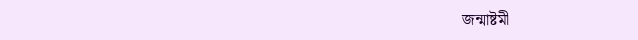জন্মাষ্টমী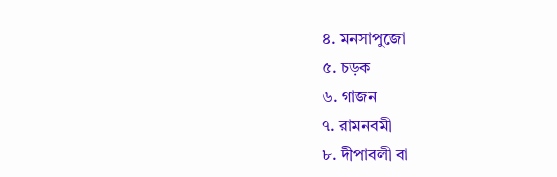৪. মনসাপুজো
৫. চড়ক
৬. গাজন
৭. রামনবমী
৮. দীপাবলী বা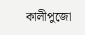কালীপুজো